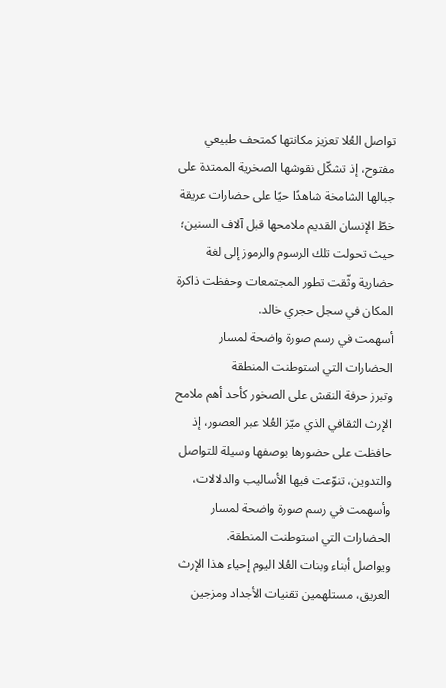تواصل العُلا تعزيز مكانتها كمتحف طبيعي مفتوح، إذ تشكّل نقوشها الصخرية الممتدة على جبالها الشامخة شاهدًا حيًا على حضارات عريقة خطّ الإنسان القديم ملامحها قبل آلاف السنين؛ حيث تحولت تلك الرسوم والرموز إلى لغة حضارية وثّقت تطور المجتمعات وحفظت ذاكرة المكان في سجل حجري خالد.
أسهمت في رسم صورة واضحة لمسار الحضارات التي استوطنت المنطقة
وتبرز حرفة النقش على الصخور كأحد أهم ملامح الإرث الثقافي الذي ميّز العُلا عبر العصور، إذ حافظت على حضورها بوصفها وسيلة للتواصل والتدوين، تنوّعت فيها الأساليب والدلالات، وأسهمت في رسم صورة واضحة لمسار الحضارات التي استوطنت المنطقة.
ويواصل أبناء وبنات العُلا اليوم إحياء هذا الإرث العريق، مستلهمين تقنيات الأجداد ومزجين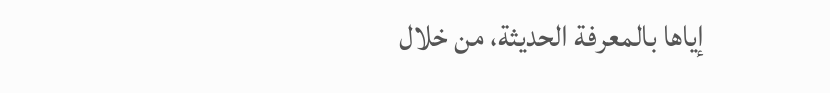إياها بالمعرفة الحديثة، من خلال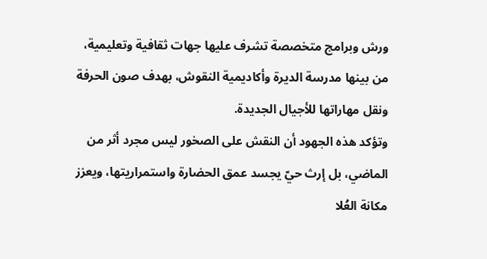ورش وبرامج متخصصة تشرف عليها جهات ثقافية وتعليمية، من بينها مدرسة الديرة وأكاديمية النقوش، بهدف صون الحرفة ونقل مهاراتها للأجيال الجديدة.
وتؤكد هذه الجهود أن النقش على الصخور ليس مجرد أثر من الماضي، بل إرث حيّ يجسد عمق الحضارة واستمراريتها، ويعزز مكانة العُلا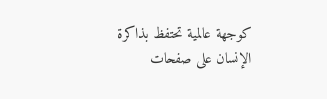كوجهة عالمية تحتفظ بذاكرة الإنسان على صفحات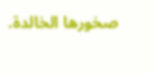صخورها الخالدة.